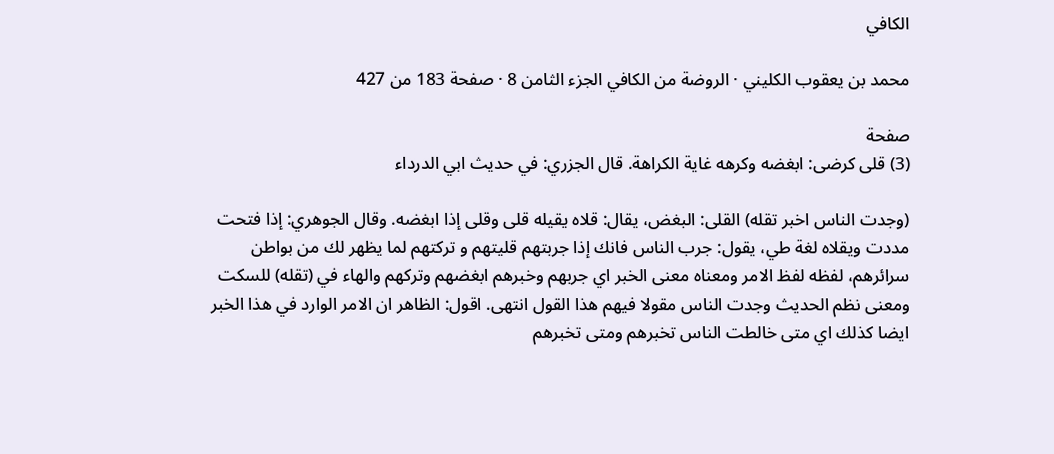الكافي

محمد بن يعقوب الكليني · الروضة من الكافي الجزء الثامن 8 · صفحة 183 من 427

صفحة
(3) قلى كرضى: ابغضه وكرهه غاية الكراهة. قال الجزري: في حديث ابي الدرداء

(وجدت الناس اخبر تقله) القلى: البغض، يقال: قلاه يقيله قلى وقلى إذا ابغضه. وقال الجوهري: إذا فتحت مددت ويقلاه لغة طي، يقول: جرب الناس فانك إذا جربتهم قليتهم و تركتهم لما يظهر لك من بواطن سرائرهم، لفظه لفظ الامر ومعناه معنى الخبر اي جربهم وخبرهم ابغضهم وتركهم والهاء في (تقله) للسكت ومعنى نظم الحديث وجدت الناس مقولا فيهم هذا القول انتهى. اقول: الظاهر ان الامر الوارد في هذا الخبر ايضا كذلك اي متى خالطت الناس تخبرهم ومتى تخبرهم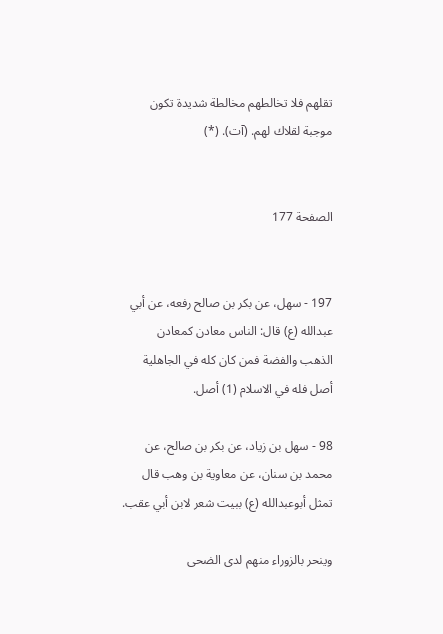تقلهم فلا تخالطهم مخالطة شديدة تكون موجبة لقلاك لهم. (آت). (*)


الصفحة 177


197 - سهل، عن بكر بن صالح رفعه، عن أبي عبدالله (ع) قال: الناس معادن كمعادن الذهب والفضة فمن كان كله في الجاهلية أصل فله في الاسلام (1) أصل.

98 - سهل بن زياد، عن بكر بن صالح، عن محمد بن سنان، عن معاوية بن وهب قال تمثل أبوعبدالله (ع) ببيت شعر لابن أبي عقب.

وينحر بالزوراء منهم لدى الضحى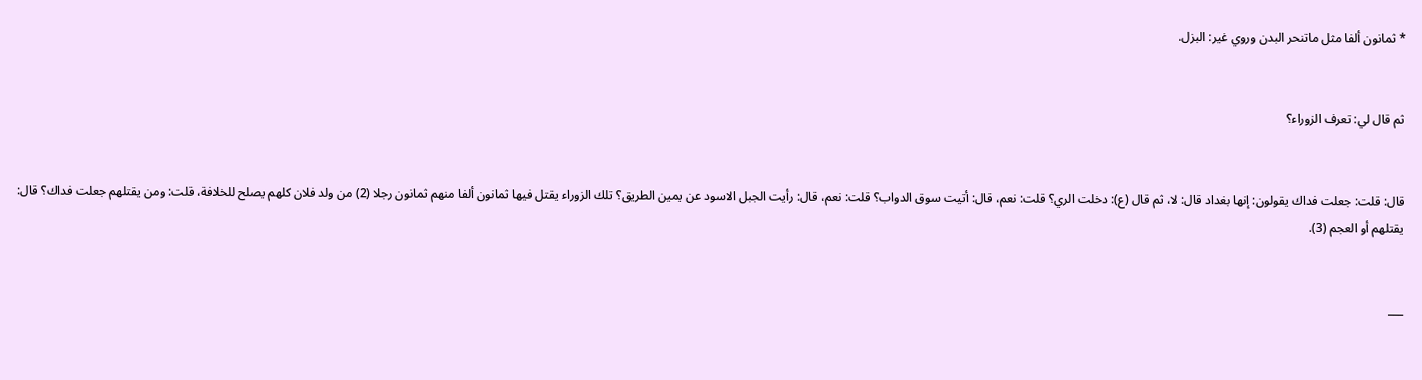* ثمانون ألفا مثل ماتنحر البدن وروي غير: البزل.


ثم قال لي: تعرف الزوراء؟


قال: قلت: جعلت فداك يقولون: إنها بغداد قال: لا، ثم قال (ع): دخلت الري؟ قلت: نعم، قال: أتيت سوق الدواب؟ قلت: نعم، قال: رأيت الجبل الاسود عن يمين الطريق؟ تلك الزوراء يقتل فيها ثمانون ألفا منهم ثمانون رجلا (2) من ولد فلان كلهم يصلح للخلافة، قلت: ومن يقتلهم جعلت فداك؟ قال: يقتلهم أو العجم (3).


___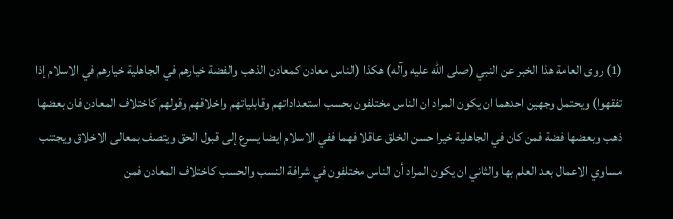(1) روى العامة هذا الخبر عن النبي (صلى الله عليه وآله) هكذا (الناس معادن كمعادن الذهب والفضة خيارهم في الجاهلية خيارهم في الاسلام إذا تفقهوا) ويحتمل وجهين احدهما ان يكون المراد ان الناس مختلفون بحسب استعداداتهم وقابلياتهم واخلاقهم وقولهم كاختلاف المعادن فان بعضها ذهب وبعضها فضة فمن كان في الجاهلية خيرا حسن الخلق عاقلا فهما ففي الاسلام ايضا يسرع إلى قبول الحق ويتصف بمعالى الاخلاق ويجتنب مساوي الاعمال بعد العلم بها والثاني ان يكون المراد أن الناس مختلفون في شرافة النسب والحسب كاختلاف المعادن فمن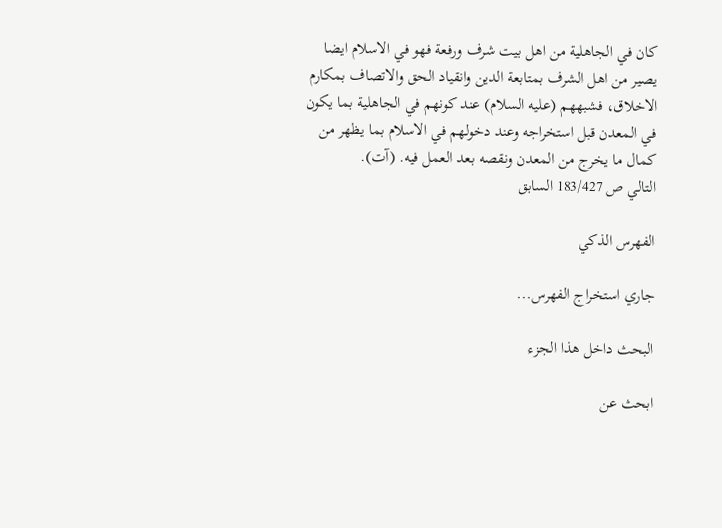كان في الجاهلية من اهل بيت شرف ورفعة فهو في الاسلام ايضا يصير من اهل الشرف بمتابعة الدين وانقياد الحق والاتصاف بمكارم الاخلاق، فشبههم (عليه السلام) عند كونهم في الجاهلية بما يكون في المعدن قبل استخراجه وعند دخولهم في الاسلام بما يظهر من كمال ما يخرج من المعدن ونقصه بعد العمل فيه. (آت).
التالي ص 183/427 السابق

الفهرس الذكي

جاري استخراج الفهرس...

البحث داخل هذا الجزء

ابحث عن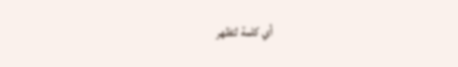أي كلمة لتظهر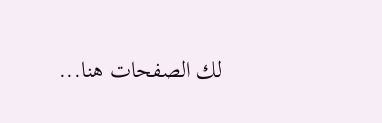لك الصفحات هنا...